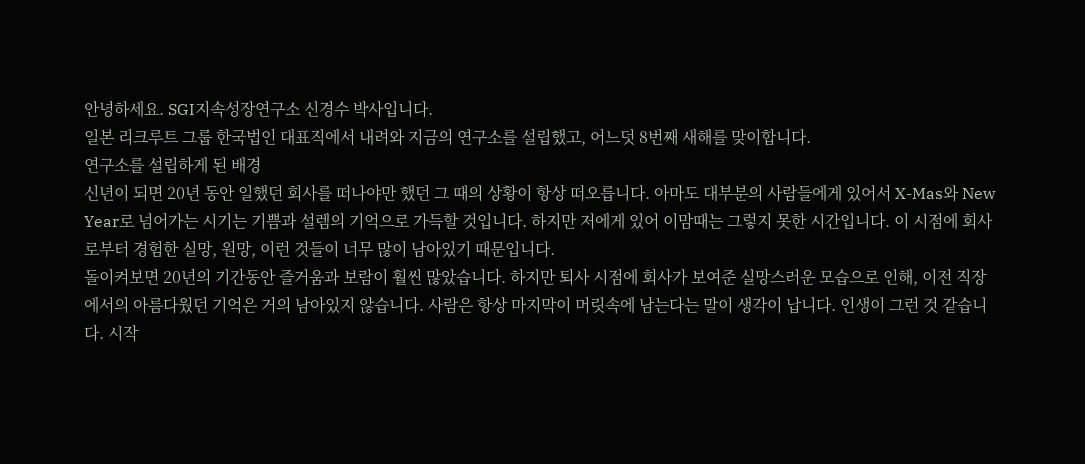안녕하세요. SGI지속성장연구소 신경수 박사입니다.
일본 리크루트 그룹 한국법인 대표직에서 내려와 지금의 연구소를 설립했고, 어느덧 8번째 새해를 맞이합니다.
연구소를 설립하게 된 배경
신년이 되면 20년 동안 일했던 회사를 떠나야만 했던 그 때의 상황이 항상 떠오릅니다. 아마도 대부분의 사람들에게 있어서 X-Mas와 New Year로 넘어가는 시기는 기쁨과 설렘의 기억으로 가득할 것입니다. 하지만 저에게 있어 이맘때는 그렇지 못한 시간입니다. 이 시점에 회사로부터 경험한 실망, 원망, 이런 것들이 너무 많이 남아있기 때문입니다.
돌이켜보면 20년의 기간동안 즐거움과 보람이 훨씬 많았습니다. 하지만 퇴사 시점에 회사가 보여준 실망스러운 모습으로 인해, 이전 직장에서의 아름다웠던 기억은 거의 남아있지 않습니다. 사람은 항상 마지막이 머릿속에 남는다는 말이 생각이 납니다. 인생이 그런 것 같습니다. 시작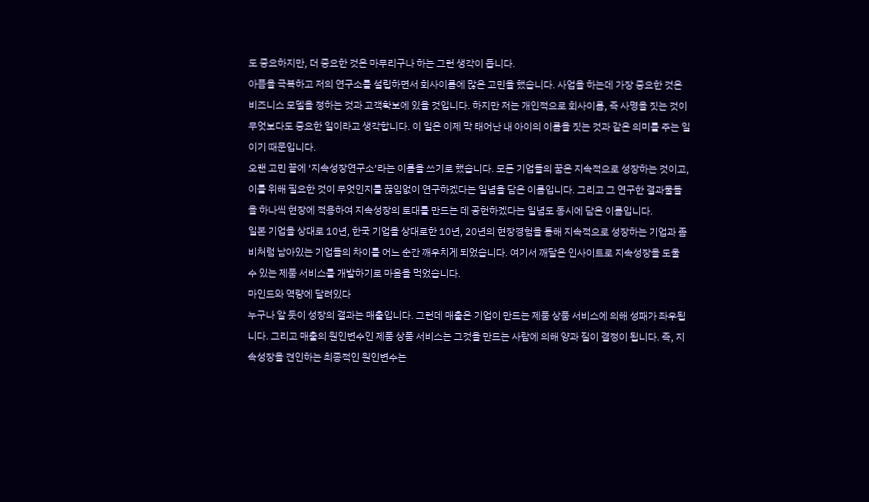도 중요하지만, 더 중요한 것은 마무리구나 하는 그런 생각이 듭니다.
아픔을 극복하고 저의 연구소를 설립하면서 회사이름에 많은 고민을 했습니다. 사업을 하는데 가장 중요한 것은 비즈니스 모델을 정하는 것과 고객확보에 있을 것입니다. 하지만 저는 개인적으로 회사이름, 즉 사명을 짓는 것이 무엇보다도 중요한 일이라고 생각합니다. 이 일은 이제 막 태어난 내 아이의 이름을 짓는 것과 같은 의미를 주는 일이기 때문입니다.
오랜 고민 끝에 ‘지속성장연구소’라는 이름을 쓰기로 했습니다. 모든 기업들의 꿈은 지속적으로 성장하는 것이고, 이를 위해 필요한 것이 무엇인지를 끊임없이 연구하겠다는 일념을 담은 이름입니다. 그리고 그 연구한 결과물들을 하나씩 현장에 적용하여 지속성장의 토대를 만드는 데 공헌하겠다는 일념도 동시에 담은 이름입니다.
일본 기업을 상대로 10년, 한국 기업을 상대로한 10년, 20년의 현장경험을 통해 지속적으로 성장하는 기업과 좀비처럼 남아있는 기업들의 차이를 어느 순간 깨우치게 되었습니다. 여기서 깨달은 인사이트로 지속성장을 도울 수 있는 제품 서비스를 개발하기로 마음을 먹었습니다.
마인드와 역량에 달려있다
누구나 알 듯이 성장의 결과는 매출입니다. 그런데 매출은 기업이 만드는 제품 상품 서비스에 의해 성패가 좌우됩니다. 그리고 매출의 원인변수인 제품 상품 서비스는 그것을 만드는 사람에 의해 양과 질이 결정이 됩니다. 즉, 지속성장을 견인하는 최종적인 원인변수는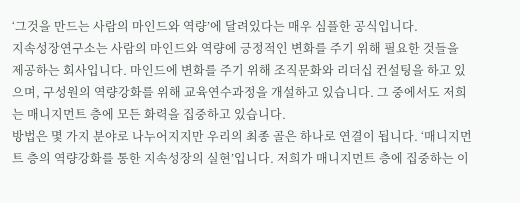‘그것을 만드는 사람의 마인드와 역량’에 달려있다는 매우 심플한 공식입니다.
지속성장연구소는 사람의 마인드와 역량에 긍정적인 변화를 주기 위해 필요한 것들을 제공하는 회사입니다. 마인드에 변화를 주기 위해 조직문화와 리더십 컨설팅을 하고 있으며, 구성원의 역량강화를 위해 교육연수과정을 개설하고 있습니다. 그 중에서도 저희는 매니지먼트 층에 모든 화력을 집중하고 있습니다.
방법은 몇 가지 분야로 나누어지지만 우리의 최종 골은 하나로 연결이 됩니다. ‘매니지먼트 층의 역량강화를 통한 지속성장의 실현’입니다. 저희가 매니지먼트 층에 집중하는 이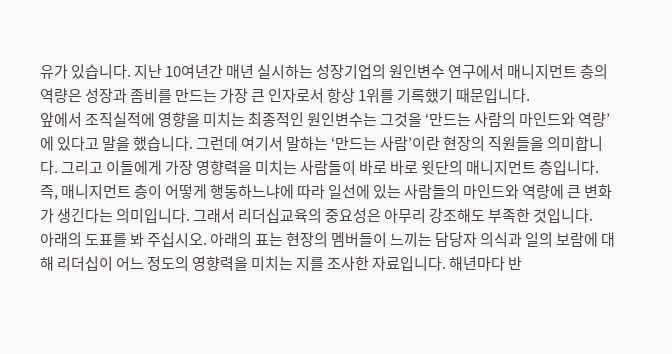유가 있습니다. 지난 10여년간 매년 실시하는 성장기업의 원인변수 연구에서 매니지먼트 층의 역량은 성장과 좀비를 만드는 가장 큰 인자로서 항상 1위를 기록했기 때문입니다.
앞에서 조직실적에 영향을 미치는 최종적인 원인변수는 그것을 ‘만드는 사람의 마인드와 역량’에 있다고 말을 했습니다. 그런데 여기서 말하는 ‘만드는 사람’이란 현장의 직원들을 의미합니다. 그리고 이들에게 가장 영향력을 미치는 사람들이 바로 바로 윗단의 매니지먼트 층입니다. 즉, 매니지먼트 층이 어떻게 행동하느냐에 따라 일선에 있는 사람들의 마인드와 역량에 큰 변화가 생긴다는 의미입니다. 그래서 리더십교육의 중요성은 아무리 강조해도 부족한 것입니다.
아래의 도표를 봐 주십시오. 아래의 표는 현장의 멤버들이 느끼는 담당자 의식과 일의 보람에 대해 리더십이 어느 정도의 영향력을 미치는 지를 조사한 자료입니다. 해년마다 반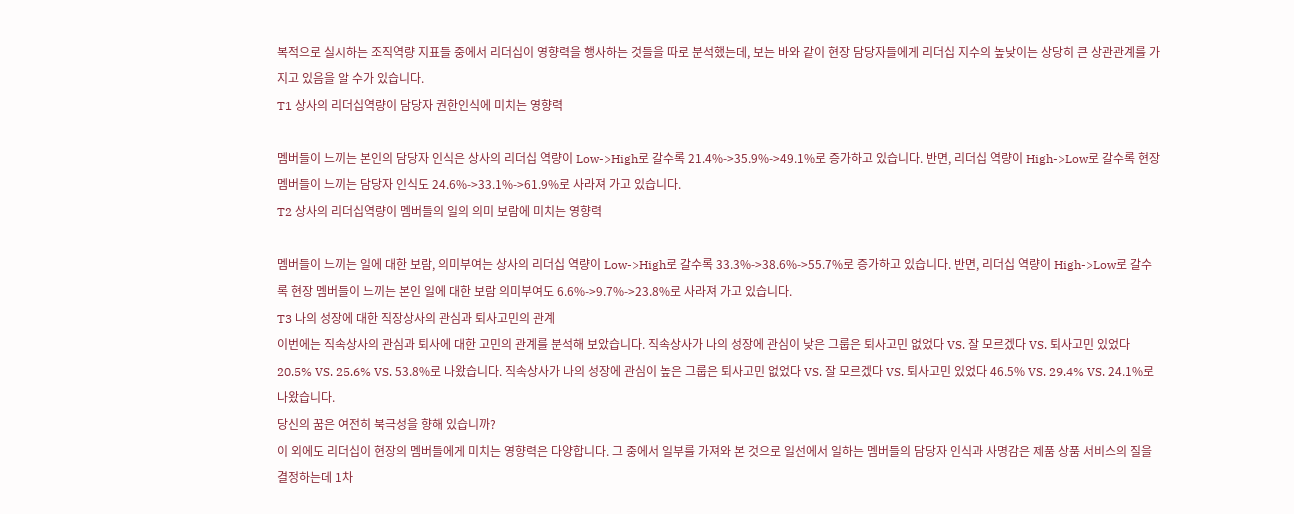복적으로 실시하는 조직역량 지표들 중에서 리더십이 영향력을 행사하는 것들을 따로 분석했는데, 보는 바와 같이 현장 담당자들에게 리더십 지수의 높낮이는 상당히 큰 상관관계를 가지고 있음을 알 수가 있습니다.
T1 상사의 리더십역량이 담당자 권한인식에 미치는 영향력

멤버들이 느끼는 본인의 담당자 인식은 상사의 리더십 역량이 Low->High로 갈수록 21.4%->35.9%->49.1%로 증가하고 있습니다. 반면, 리더십 역량이 High->Low로 갈수록 현장 멤버들이 느끼는 담당자 인식도 24.6%->33.1%->61.9%로 사라져 가고 있습니다.
T2 상사의 리더십역량이 멤버들의 일의 의미 보람에 미치는 영향력

멤버들이 느끼는 일에 대한 보람, 의미부여는 상사의 리더십 역량이 Low->High로 갈수록 33.3%->38.6%->55.7%로 증가하고 있습니다. 반면, 리더십 역량이 High->Low로 갈수록 현장 멤버들이 느끼는 본인 일에 대한 보람 의미부여도 6.6%->9.7%->23.8%로 사라져 가고 있습니다.
T3 나의 성장에 대한 직장상사의 관심과 퇴사고민의 관계
이번에는 직속상사의 관심과 퇴사에 대한 고민의 관계를 분석해 보았습니다. 직속상사가 나의 성장에 관심이 낮은 그룹은 퇴사고민 없었다 VS. 잘 모르겠다 VS. 퇴사고민 있었다 20.5% VS. 25.6% VS. 53.8%로 나왔습니다. 직속상사가 나의 성장에 관심이 높은 그룹은 퇴사고민 없었다 VS. 잘 모르겠다 VS. 퇴사고민 있었다 46.5% VS. 29.4% VS. 24.1%로 나왔습니다.
당신의 꿈은 여전히 북극성을 향해 있습니까?
이 외에도 리더십이 현장의 멤버들에게 미치는 영향력은 다양합니다. 그 중에서 일부를 가져와 본 것으로 일선에서 일하는 멤버들의 담당자 인식과 사명감은 제품 상품 서비스의 질을 결정하는데 1차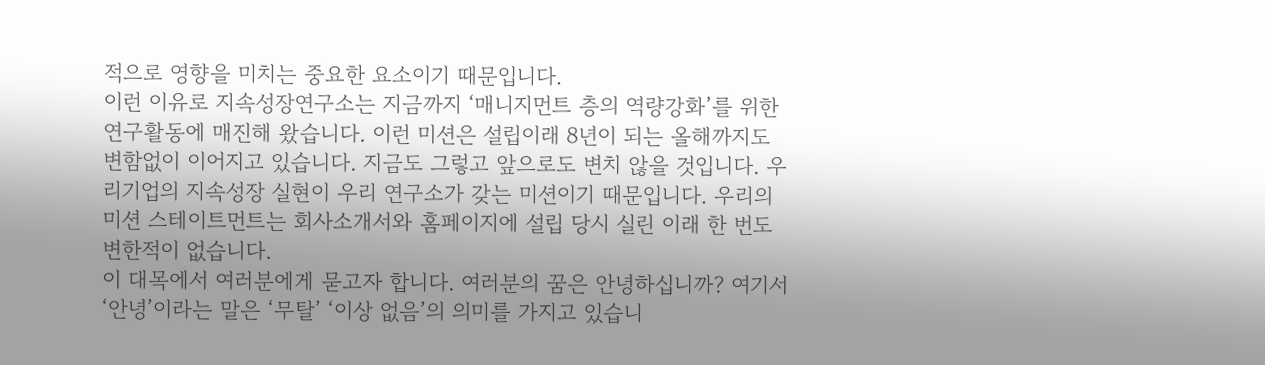적으로 영향을 미치는 중요한 요소이기 때문입니다.
이런 이유로 지속성장연구소는 지금까지 ‘매니지먼트 층의 역량강화’를 위한 연구활동에 매진해 왔습니다. 이런 미션은 설립이래 8년이 되는 올해까지도 변함없이 이어지고 있습니다. 지금도 그렇고 앞으로도 변치 않을 것입니다. 우리기업의 지속성장 실현이 우리 연구소가 갖는 미션이기 때문입니다. 우리의 미션 스테이트먼트는 회사소개서와 홈페이지에 설립 당시 실린 이래 한 번도 변한적이 없습니다.
이 대목에서 여러분에게 묻고자 합니다. 여러분의 꿈은 안녕하십니까? 여기서 ‘안녕’이라는 말은 ‘무탈’ ‘이상 없음’의 의미를 가지고 있습니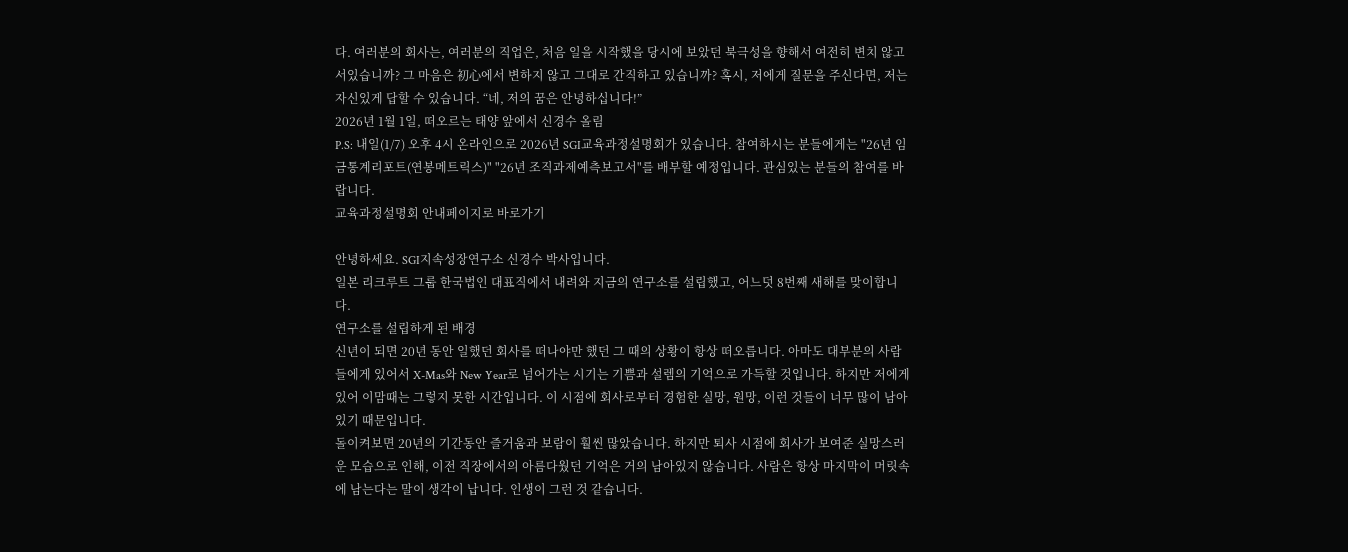다. 여러분의 회사는, 여러분의 직업은, 처음 일을 시작했을 당시에 보았던 북극성을 향해서 여전히 변치 않고 서있습니까? 그 마음은 初心에서 변하지 않고 그대로 간직하고 있습니까? 혹시, 저에게 질문을 주신다면, 저는 자신있게 답할 수 있습니다. “네, 저의 꿈은 안녕하십니다!”
2026년 1월 1일, 떠오르는 태양 앞에서 신경수 올림
P.S: 내일(1/7) 오후 4시 온라인으로 2026년 SGI교육과정설명회가 있습니다. 참여하시는 분들에게는 "26년 임금통계리포트(연봉메트릭스)" "26년 조직과제예측보고서"를 배부할 예정입니다. 관심있는 분들의 참여를 바랍니다.
교육과정설명회 안내페이지로 바로가기

안녕하세요. SGI지속성장연구소 신경수 박사입니다.
일본 리크루트 그룹 한국법인 대표직에서 내려와 지금의 연구소를 설립했고, 어느덧 8번째 새해를 맞이합니다.
연구소를 설립하게 된 배경
신년이 되면 20년 동안 일했던 회사를 떠나야만 했던 그 때의 상황이 항상 떠오릅니다. 아마도 대부분의 사람들에게 있어서 X-Mas와 New Year로 넘어가는 시기는 기쁨과 설렘의 기억으로 가득할 것입니다. 하지만 저에게 있어 이맘때는 그렇지 못한 시간입니다. 이 시점에 회사로부터 경험한 실망, 원망, 이런 것들이 너무 많이 남아있기 때문입니다.
돌이켜보면 20년의 기간동안 즐거움과 보람이 훨씬 많았습니다. 하지만 퇴사 시점에 회사가 보여준 실망스러운 모습으로 인해, 이전 직장에서의 아름다웠던 기억은 거의 남아있지 않습니다. 사람은 항상 마지막이 머릿속에 남는다는 말이 생각이 납니다. 인생이 그런 것 같습니다.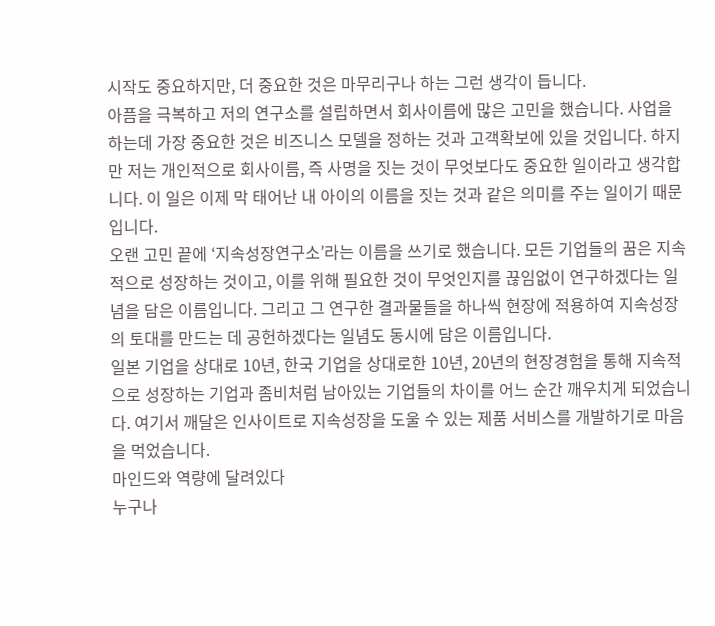시작도 중요하지만, 더 중요한 것은 마무리구나 하는 그런 생각이 듭니다.
아픔을 극복하고 저의 연구소를 설립하면서 회사이름에 많은 고민을 했습니다. 사업을 하는데 가장 중요한 것은 비즈니스 모델을 정하는 것과 고객확보에 있을 것입니다. 하지만 저는 개인적으로 회사이름, 즉 사명을 짓는 것이 무엇보다도 중요한 일이라고 생각합니다. 이 일은 이제 막 태어난 내 아이의 이름을 짓는 것과 같은 의미를 주는 일이기 때문입니다.
오랜 고민 끝에 ‘지속성장연구소’라는 이름을 쓰기로 했습니다. 모든 기업들의 꿈은 지속적으로 성장하는 것이고, 이를 위해 필요한 것이 무엇인지를 끊임없이 연구하겠다는 일념을 담은 이름입니다. 그리고 그 연구한 결과물들을 하나씩 현장에 적용하여 지속성장의 토대를 만드는 데 공헌하겠다는 일념도 동시에 담은 이름입니다.
일본 기업을 상대로 10년, 한국 기업을 상대로한 10년, 20년의 현장경험을 통해 지속적으로 성장하는 기업과 좀비처럼 남아있는 기업들의 차이를 어느 순간 깨우치게 되었습니다. 여기서 깨달은 인사이트로 지속성장을 도울 수 있는 제품 서비스를 개발하기로 마음을 먹었습니다.
마인드와 역량에 달려있다
누구나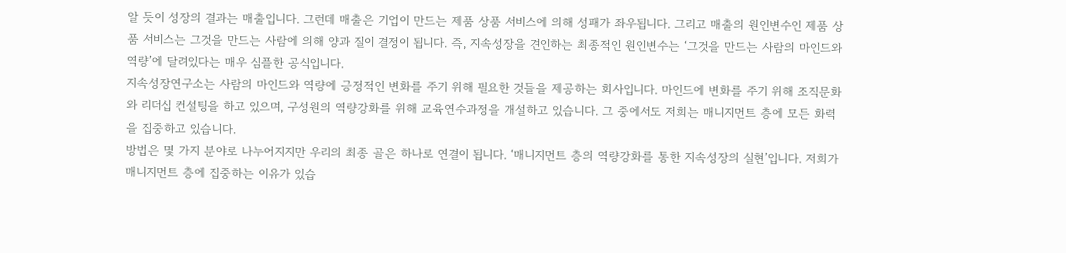알 듯이 성장의 결과는 매출입니다. 그런데 매출은 기업이 만드는 제품 상품 서비스에 의해 성패가 좌우됩니다. 그리고 매출의 원인변수인 제품 상품 서비스는 그것을 만드는 사람에 의해 양과 질이 결정이 됩니다. 즉, 지속성장을 견인하는 최종적인 원인변수는 ‘그것을 만드는 사람의 마인드와 역량’에 달려있다는 매우 심플한 공식입니다.
지속성장연구소는 사람의 마인드와 역량에 긍정적인 변화를 주기 위해 필요한 것들을 제공하는 회사입니다. 마인드에 변화를 주기 위해 조직문화와 리더십 컨설팅을 하고 있으며, 구성원의 역량강화를 위해 교육연수과정을 개설하고 있습니다. 그 중에서도 저희는 매니지먼트 층에 모든 화력을 집중하고 있습니다.
방법은 몇 가지 분야로 나누어지지만 우리의 최종 골은 하나로 연결이 됩니다. ‘매니지먼트 층의 역량강화를 통한 지속성장의 실현’입니다. 저희가 매니지먼트 층에 집중하는 이유가 있습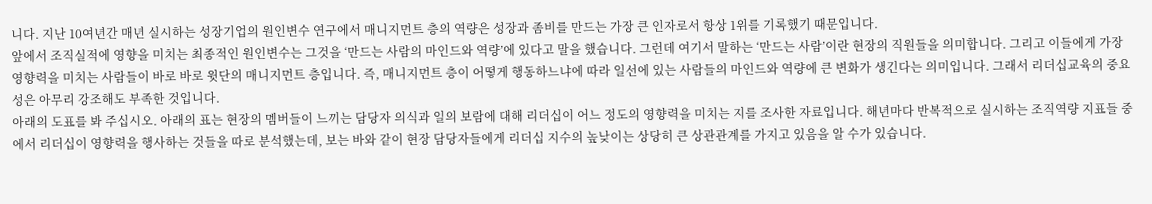니다. 지난 10여년간 매년 실시하는 성장기업의 원인변수 연구에서 매니지먼트 층의 역량은 성장과 좀비를 만드는 가장 큰 인자로서 항상 1위를 기록했기 때문입니다.
앞에서 조직실적에 영향을 미치는 최종적인 원인변수는 그것을 ‘만드는 사람의 마인드와 역량’에 있다고 말을 했습니다. 그런데 여기서 말하는 ‘만드는 사람’이란 현장의 직원들을 의미합니다. 그리고 이들에게 가장 영향력을 미치는 사람들이 바로 바로 윗단의 매니지먼트 층입니다. 즉, 매니지먼트 층이 어떻게 행동하느냐에 따라 일선에 있는 사람들의 마인드와 역량에 큰 변화가 생긴다는 의미입니다. 그래서 리더십교육의 중요성은 아무리 강조해도 부족한 것입니다.
아래의 도표를 봐 주십시오. 아래의 표는 현장의 멤버들이 느끼는 담당자 의식과 일의 보람에 대해 리더십이 어느 정도의 영향력을 미치는 지를 조사한 자료입니다. 해년마다 반복적으로 실시하는 조직역량 지표들 중에서 리더십이 영향력을 행사하는 것들을 따로 분석했는데, 보는 바와 같이 현장 담당자들에게 리더십 지수의 높낮이는 상당히 큰 상관관계를 가지고 있음을 알 수가 있습니다.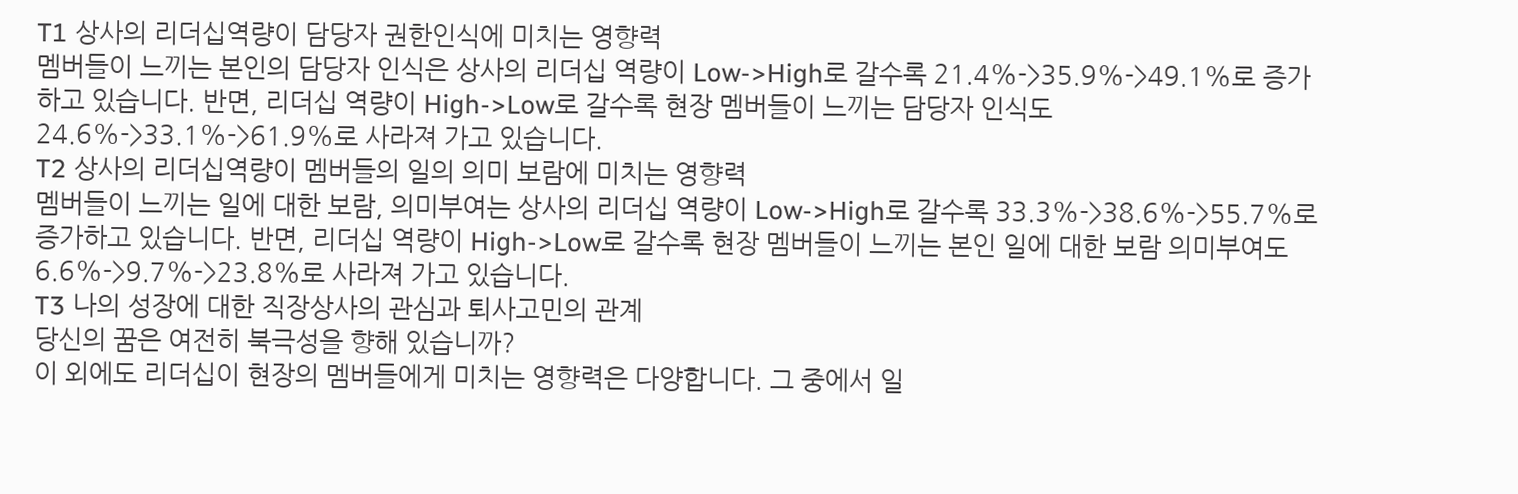T1 상사의 리더십역량이 담당자 권한인식에 미치는 영향력
멤버들이 느끼는 본인의 담당자 인식은 상사의 리더십 역량이 Low->High로 갈수록 21.4%->35.9%->49.1%로 증가하고 있습니다. 반면, 리더십 역량이 High->Low로 갈수록 현장 멤버들이 느끼는 담당자 인식도 24.6%->33.1%->61.9%로 사라져 가고 있습니다.
T2 상사의 리더십역량이 멤버들의 일의 의미 보람에 미치는 영향력
멤버들이 느끼는 일에 대한 보람, 의미부여는 상사의 리더십 역량이 Low->High로 갈수록 33.3%->38.6%->55.7%로 증가하고 있습니다. 반면, 리더십 역량이 High->Low로 갈수록 현장 멤버들이 느끼는 본인 일에 대한 보람 의미부여도 6.6%->9.7%->23.8%로 사라져 가고 있습니다.
T3 나의 성장에 대한 직장상사의 관심과 퇴사고민의 관계
당신의 꿈은 여전히 북극성을 향해 있습니까?
이 외에도 리더십이 현장의 멤버들에게 미치는 영향력은 다양합니다. 그 중에서 일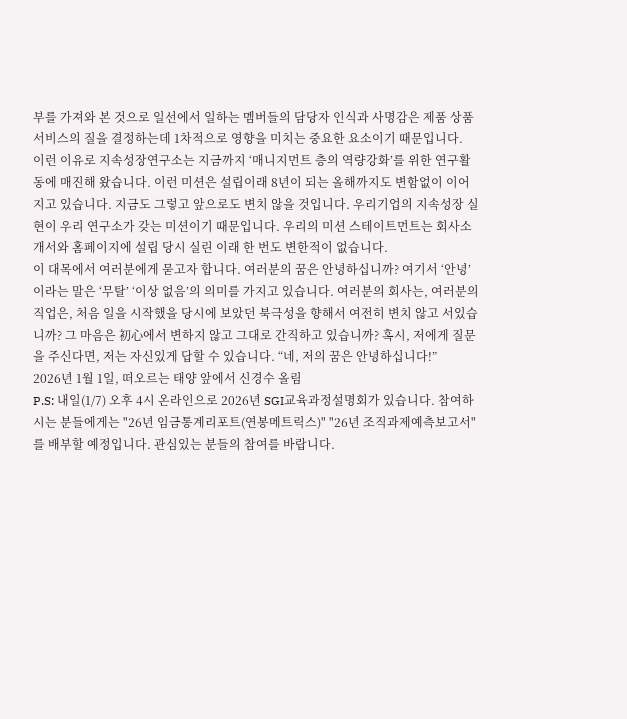부를 가져와 본 것으로 일선에서 일하는 멤버들의 담당자 인식과 사명감은 제품 상품 서비스의 질을 결정하는데 1차적으로 영향을 미치는 중요한 요소이기 때문입니다.
이런 이유로 지속성장연구소는 지금까지 ‘매니지먼트 층의 역량강화’를 위한 연구활동에 매진해 왔습니다. 이런 미션은 설립이래 8년이 되는 올해까지도 변함없이 이어지고 있습니다. 지금도 그렇고 앞으로도 변치 않을 것입니다. 우리기업의 지속성장 실현이 우리 연구소가 갖는 미션이기 때문입니다. 우리의 미션 스테이트먼트는 회사소개서와 홈페이지에 설립 당시 실린 이래 한 번도 변한적이 없습니다.
이 대목에서 여러분에게 묻고자 합니다. 여러분의 꿈은 안녕하십니까? 여기서 ‘안녕’이라는 말은 ‘무탈’ ‘이상 없음’의 의미를 가지고 있습니다. 여러분의 회사는, 여러분의 직업은, 처음 일을 시작했을 당시에 보았던 북극성을 향해서 여전히 변치 않고 서있습니까? 그 마음은 初心에서 변하지 않고 그대로 간직하고 있습니까? 혹시, 저에게 질문을 주신다면, 저는 자신있게 답할 수 있습니다. “네, 저의 꿈은 안녕하십니다!”
2026년 1월 1일, 떠오르는 태양 앞에서 신경수 올림
P.S: 내일(1/7) 오후 4시 온라인으로 2026년 SGI교육과정설명회가 있습니다. 참여하시는 분들에게는 "26년 임금통계리포트(연봉메트릭스)" "26년 조직과제예측보고서"를 배부할 예정입니다. 관심있는 분들의 참여를 바랍니다.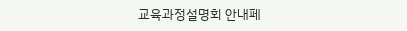교육과정설명회 안내페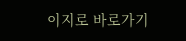이지로 바로가기